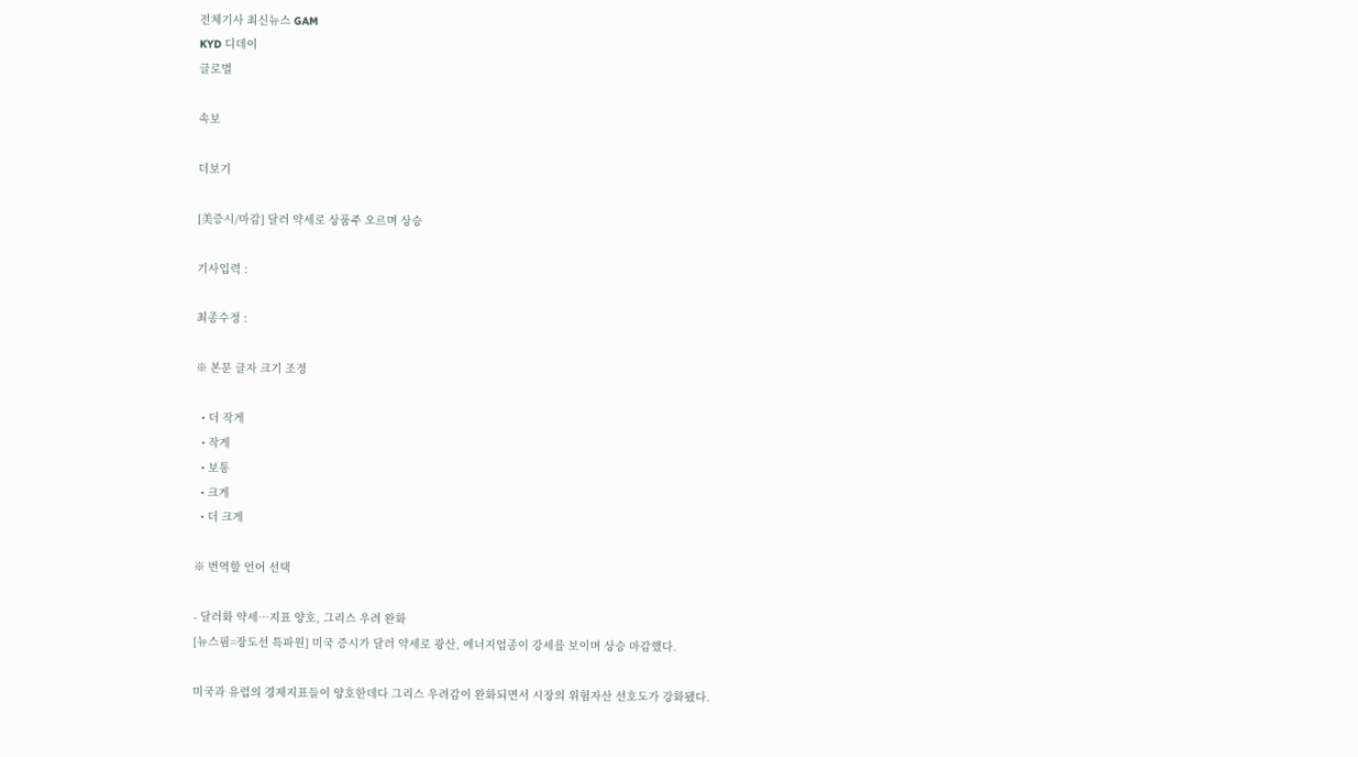전체기사 최신뉴스 GAM
KYD 디데이
글로벌

속보

더보기

[美증시/마감] 달러 약세로 상품주 오르며 상승

기사입력 :

최종수정 :

※ 본문 글자 크기 조정

  • 더 작게
  • 작게
  • 보통
  • 크게
  • 더 크게

※ 번역할 언어 선택

- 달러화 약세…지표 양호, 그리스 우려 완화
[뉴스핌=장도선 특파원] 미국 증시가 달러 약세로 광산, 에너지업종이 강세를 보이며 상승 마감했다.

미국과 유럽의 경제지표들이 양호한데다 그리스 우려감이 완화되면서 시장의 위험자산 선호도가 강화됐다.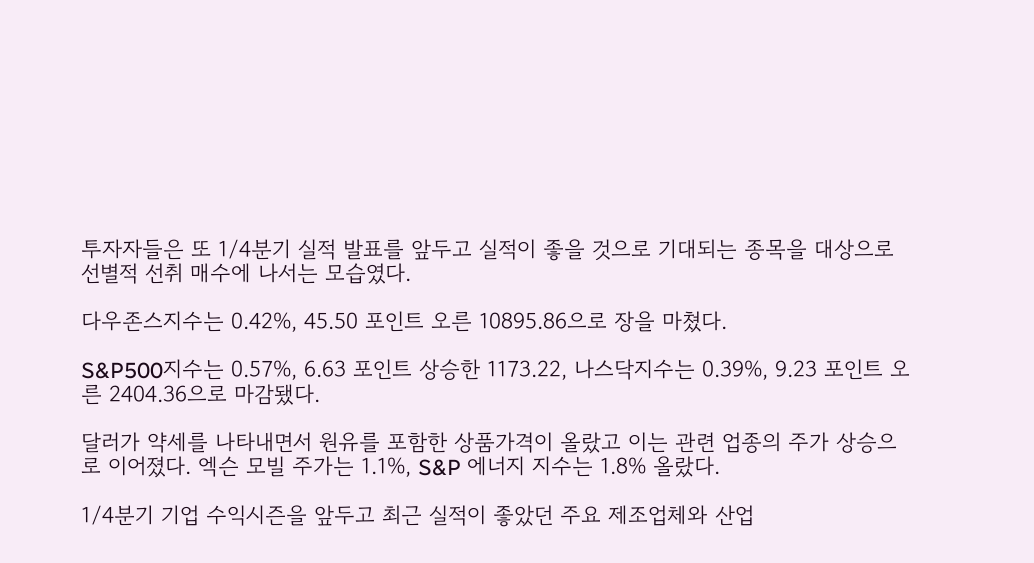투자자들은 또 1/4분기 실적 발표를 앞두고 실적이 좋을 것으로 기대되는 종목을 대상으로 선별적 선취 매수에 나서는 모습였다.

다우존스지수는 0.42%, 45.50 포인트 오른 10895.86으로 장을 마쳤다.

S&P500지수는 0.57%, 6.63 포인트 상승한 1173.22, 나스닥지수는 0.39%, 9.23 포인트 오른 2404.36으로 마감됐다.

달러가 약세를 나타내면서 원유를 포함한 상품가격이 올랐고 이는 관련 업종의 주가 상승으로 이어졌다. 엑슨 모빌 주가는 1.1%, S&P 에너지 지수는 1.8% 올랐다.

1/4분기 기업 수익시즌을 앞두고 최근 실적이 좋았던 주요 제조업체와 산업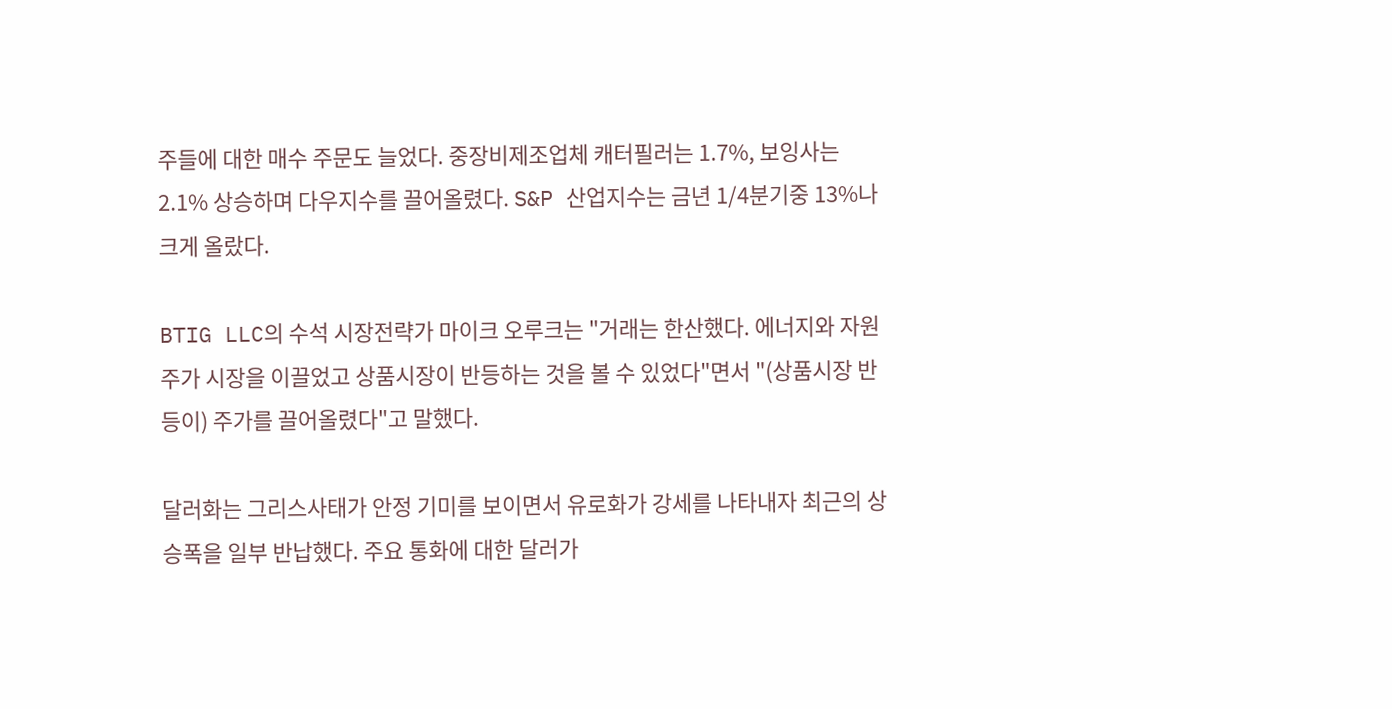주들에 대한 매수 주문도 늘었다. 중장비제조업체 캐터필러는 1.7%, 보잉사는 2.1% 상승하며 다우지수를 끌어올렸다. S&P 산업지수는 금년 1/4분기중 13%나 크게 올랐다.

BTIG LLC의 수석 시장전략가 마이크 오루크는 "거래는 한산했다. 에너지와 자원주가 시장을 이끌었고 상품시장이 반등하는 것을 볼 수 있었다"면서 "(상품시장 반등이) 주가를 끌어올렸다"고 말했다.

달러화는 그리스사태가 안정 기미를 보이면서 유로화가 강세를 나타내자 최근의 상승폭을 일부 반납했다. 주요 통화에 대한 달러가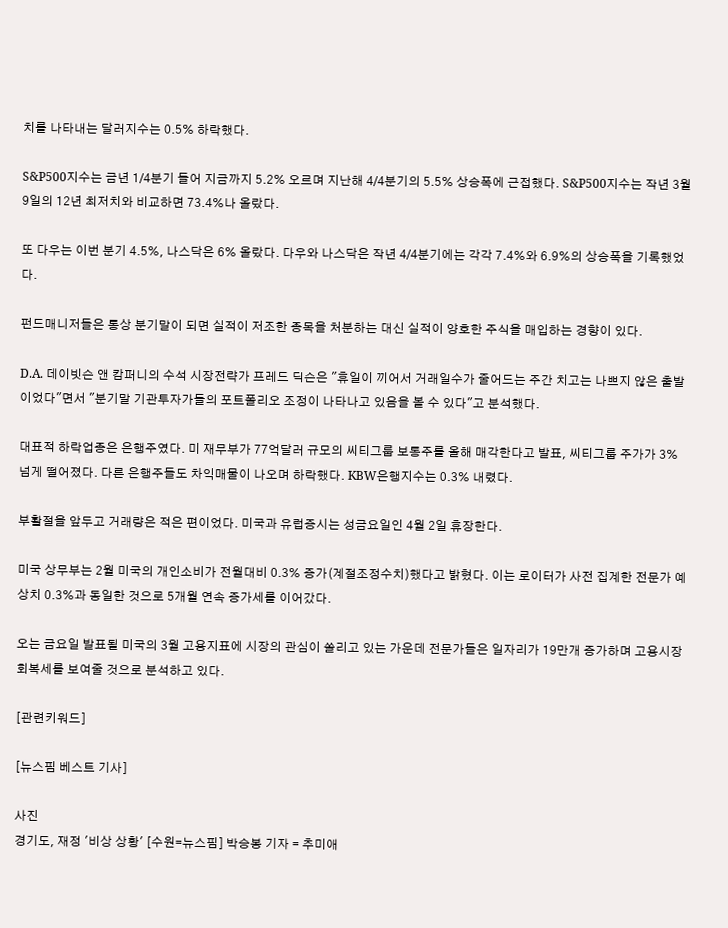치를 나타내는 달러지수는 0.5% 하락했다.

S&P500지수는 금년 1/4분기 들어 지금까지 5.2% 오르며 지난해 4/4분기의 5.5% 상승폭에 근접했다. S&P500지수는 작년 3월 9일의 12년 최저치와 비교하면 73.4%나 올랐다.

또 다우는 이번 분기 4.5%, 나스닥은 6% 올랐다. 다우와 나스닥은 작년 4/4분기에는 각각 7.4%와 6.9%의 상승폭을 기록했었다.

펀드매니저들은 통상 분기말이 되면 실적이 저조한 종목을 처분하는 대신 실적이 양호한 주식을 매입하는 경향이 있다.

D.A. 데이빗슨 앤 캄퍼니의 수석 시장전략가 프레드 딕슨은 "휴일이 끼어서 거래일수가 줄어드는 주간 치고는 나쁘지 않은 출발이었다"면서 "분기말 기관투자가들의 포트폴리오 조정이 나타나고 있음을 볼 수 있다"고 분석했다.

대표적 하락업종은 은행주였다. 미 재무부가 77억달러 규모의 씨티그룹 보통주를 올해 매각한다고 발표, 씨티그룹 주가가 3% 넘게 떨어졌다. 다른 은행주들도 차익매물이 나오며 하락했다. KBW은행지수는 0.3% 내렸다.

부활절을 앞두고 거래량은 적은 편이었다. 미국과 유럽증시는 성금요일인 4월 2일 휴장한다.

미국 상무부는 2월 미국의 개인소비가 전월대비 0.3% 증가(계절조정수치)했다고 밝혔다. 이는 로이터가 사전 집계한 전문가 예상치 0.3%과 동일한 것으로 5개월 연속 증가세를 이어갔다.

오는 금요일 발표될 미국의 3월 고용지표에 시장의 관심이 쏠리고 있는 가운데 전문가들은 일자리가 19만개 증가하며 고용시장 회복세를 보여줄 것으로 분석하고 있다.

[관련키워드]

[뉴스핌 베스트 기사]

사진
경기도, 재정 '비상 상황' [수원=뉴스핌] 박승봉 기자 = 추미애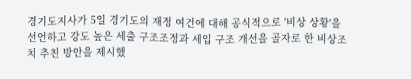경기도지사가 5일 경기도의 재정 여건에 대해 공식적으로 '비상 상황'을 선언하고 강도 높은 세출 구조조정과 세입 구조 개선을 골자로 한 비상조치 추친 방안을 제시했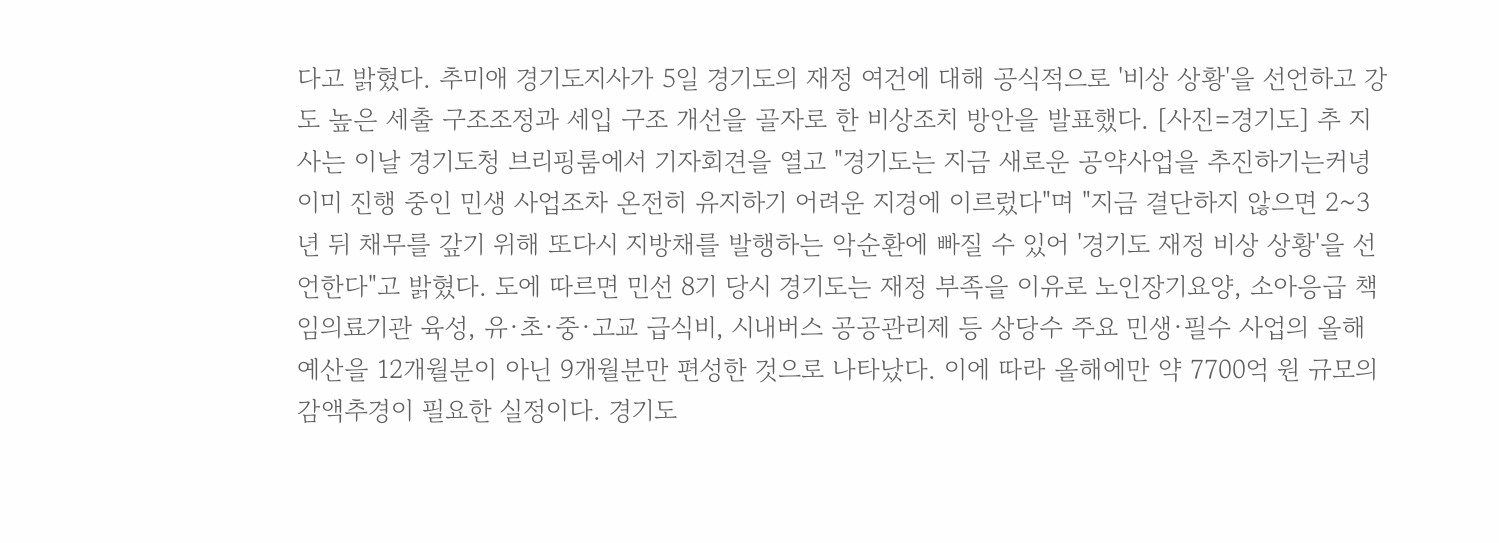다고 밝혔다. 추미애 경기도지사가 5일 경기도의 재정 여건에 대해 공식적으로 '비상 상황'을 선언하고 강도 높은 세출 구조조정과 세입 구조 개선을 골자로 한 비상조치 방안을 발표했다. [사진=경기도] 추 지사는 이날 경기도청 브리핑룸에서 기자회견을 열고 "경기도는 지금 새로운 공약사업을 추진하기는커녕 이미 진행 중인 민생 사업조차 온전히 유지하기 어려운 지경에 이르렀다"며 "지금 결단하지 않으면 2~3년 뒤 채무를 갚기 위해 또다시 지방채를 발행하는 악순환에 빠질 수 있어 '경기도 재정 비상 상황'을 선언한다"고 밝혔다. 도에 따르면 민선 8기 당시 경기도는 재정 부족을 이유로 노인장기요양, 소아응급 책임의료기관 육성, 유·초·중·고교 급식비, 시내버스 공공관리제 등 상당수 주요 민생·필수 사업의 올해 예산을 12개월분이 아닌 9개월분만 편성한 것으로 나타났다. 이에 따라 올해에만 약 7700억 원 규모의 감액추경이 필요한 실정이다. 경기도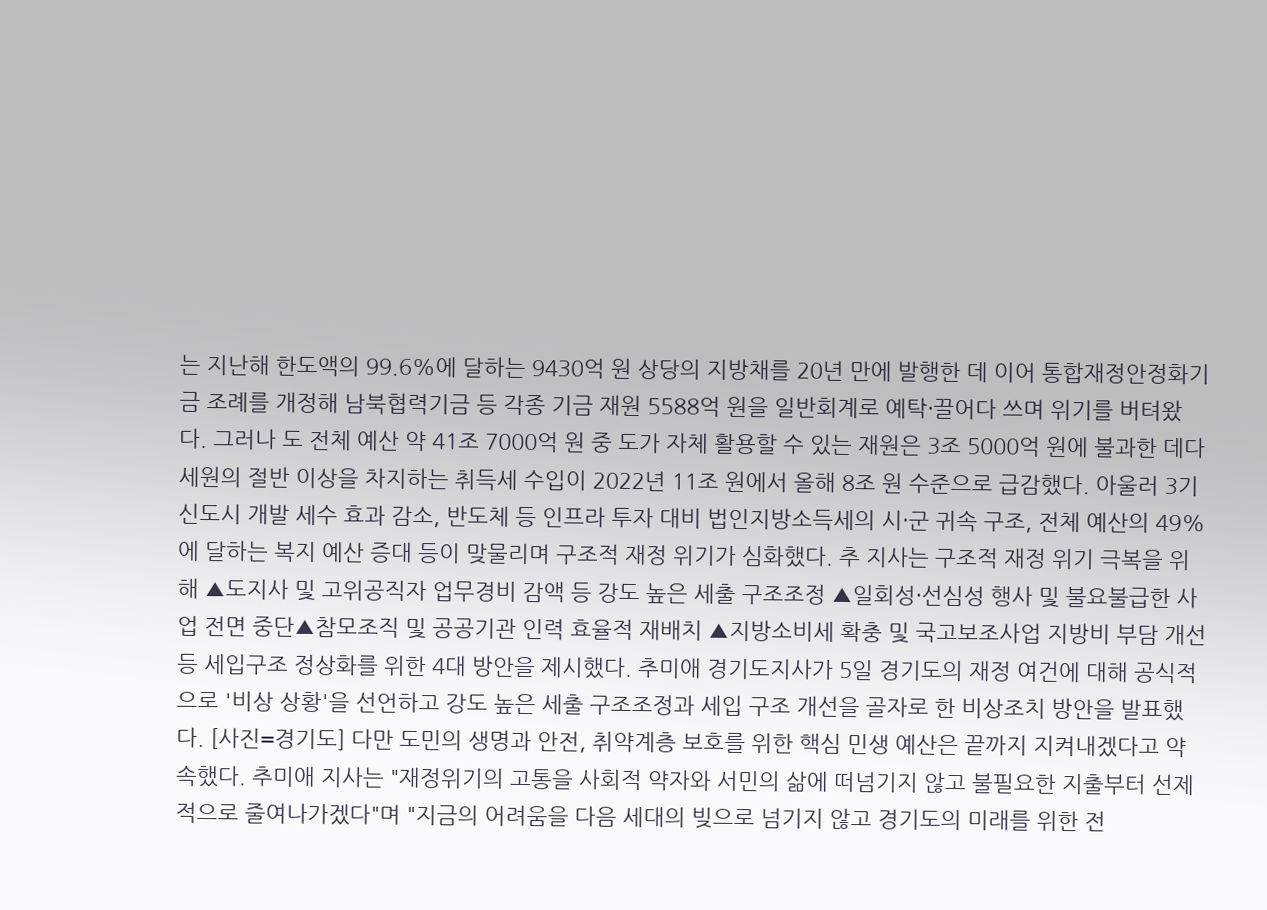는 지난해 한도액의 99.6%에 달하는 9430억 원 상당의 지방채를 20년 만에 발행한 데 이어 통합재정안정화기금 조례를 개정해 남북협력기금 등 각종 기금 재원 5588억 원을 일반회계로 예탁·끌어다 쓰며 위기를 버텨왔다. 그러나 도 전체 예산 약 41조 7000억 원 중 도가 자체 활용할 수 있는 재원은 3조 5000억 원에 불과한 데다 세원의 절반 이상을 차지하는 취득세 수입이 2022년 11조 원에서 올해 8조 원 수준으로 급감했다. 아울러 3기 신도시 개발 세수 효과 감소, 반도체 등 인프라 투자 대비 법인지방소득세의 시·군 귀속 구조, 전체 예산의 49%에 달하는 복지 예산 증대 등이 맞물리며 구조적 재정 위기가 심화했다. 추 지사는 구조적 재정 위기 극복을 위해 ▲도지사 및 고위공직자 업무경비 감액 등 강도 높은 세출 구조조정 ▲일회성·선심성 행사 및 불요불급한 사업 전면 중단▲참모조직 및 공공기관 인력 효율적 재배치 ▲지방소비세 확충 및 국고보조사업 지방비 부담 개선 등 세입구조 정상화를 위한 4대 방안을 제시했다. 추미애 경기도지사가 5일 경기도의 재정 여건에 대해 공식적으로 '비상 상황'을 선언하고 강도 높은 세출 구조조정과 세입 구조 개선을 골자로 한 비상조치 방안을 발표했다. [사진=경기도] 다만 도민의 생명과 안전, 취약계층 보호를 위한 핵심 민생 예산은 끝까지 지켜내겠다고 약속했다. 추미애 지사는 "재정위기의 고통을 사회적 약자와 서민의 삶에 떠넘기지 않고 불필요한 지출부터 선제적으로 줄여나가겠다"며 "지금의 어려움을 다음 세대의 빚으로 넘기지 않고 경기도의 미래를 위한 전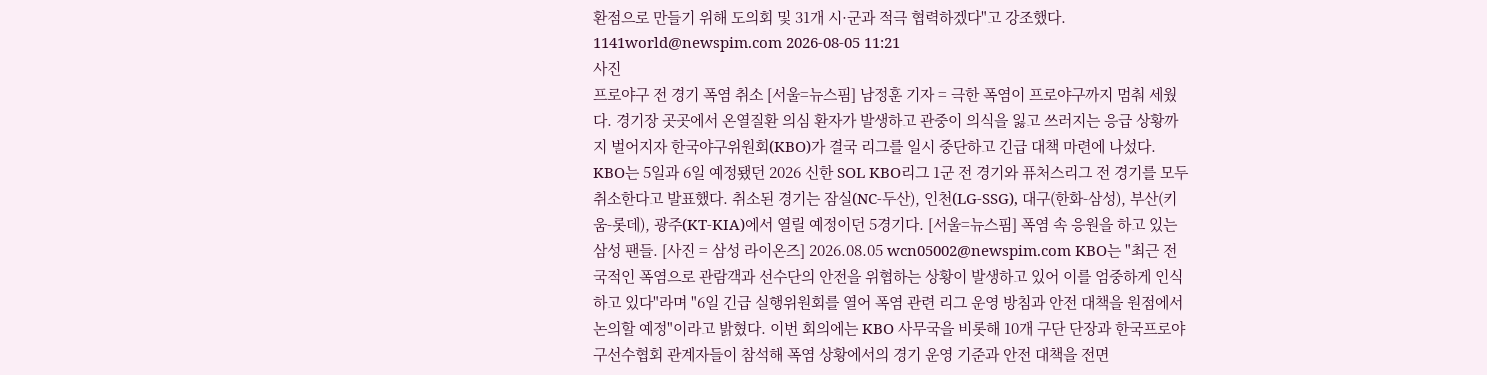환점으로 만들기 위해 도의회 및 31개 시·군과 적극 협력하겠다"고 강조했다. 1141world@newspim.com 2026-08-05 11:21
사진
프로야구 전 경기 폭염 취소 [서울=뉴스핌] 남정훈 기자 = 극한 폭염이 프로야구까지 멈춰 세웠다. 경기장 곳곳에서 온열질환 의심 환자가 발생하고 관중이 의식을 잃고 쓰러지는 응급 상황까지 벌어지자 한국야구위원회(KBO)가 결국 리그를 일시 중단하고 긴급 대책 마련에 나섰다. KBO는 5일과 6일 예정됐던 2026 신한 SOL KBO리그 1군 전 경기와 퓨처스리그 전 경기를 모두 취소한다고 발표했다. 취소된 경기는 잠실(NC-두산), 인천(LG-SSG), 대구(한화-삼성), 부산(키움-롯데), 광주(KT-KIA)에서 열릴 예정이던 5경기다. [서울=뉴스핌] 폭염 속 응원을 하고 있는 삼성 팬들. [사진 = 삼성 라이온즈] 2026.08.05 wcn05002@newspim.com KBO는 "최근 전국적인 폭염으로 관람객과 선수단의 안전을 위협하는 상황이 발생하고 있어 이를 엄중하게 인식하고 있다"라며 "6일 긴급 실행위원회를 열어 폭염 관련 리그 운영 방침과 안전 대책을 원점에서 논의할 예정"이라고 밝혔다. 이번 회의에는 KBO 사무국을 비롯해 10개 구단 단장과 한국프로야구선수협회 관계자들이 참석해 폭염 상황에서의 경기 운영 기준과 안전 대책을 전면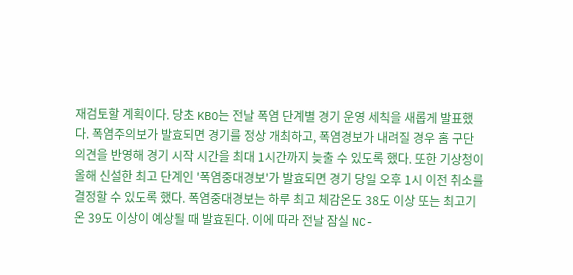재검토할 계획이다. 당초 KBO는 전날 폭염 단계별 경기 운영 세칙을 새롭게 발표했다. 폭염주의보가 발효되면 경기를 정상 개최하고, 폭염경보가 내려질 경우 홈 구단 의견을 반영해 경기 시작 시간을 최대 1시간까지 늦출 수 있도록 했다. 또한 기상청이 올해 신설한 최고 단계인 '폭염중대경보'가 발효되면 경기 당일 오후 1시 이전 취소를 결정할 수 있도록 했다. 폭염중대경보는 하루 최고 체감온도 38도 이상 또는 최고기온 39도 이상이 예상될 때 발효된다. 이에 따라 전날 잠실 NC-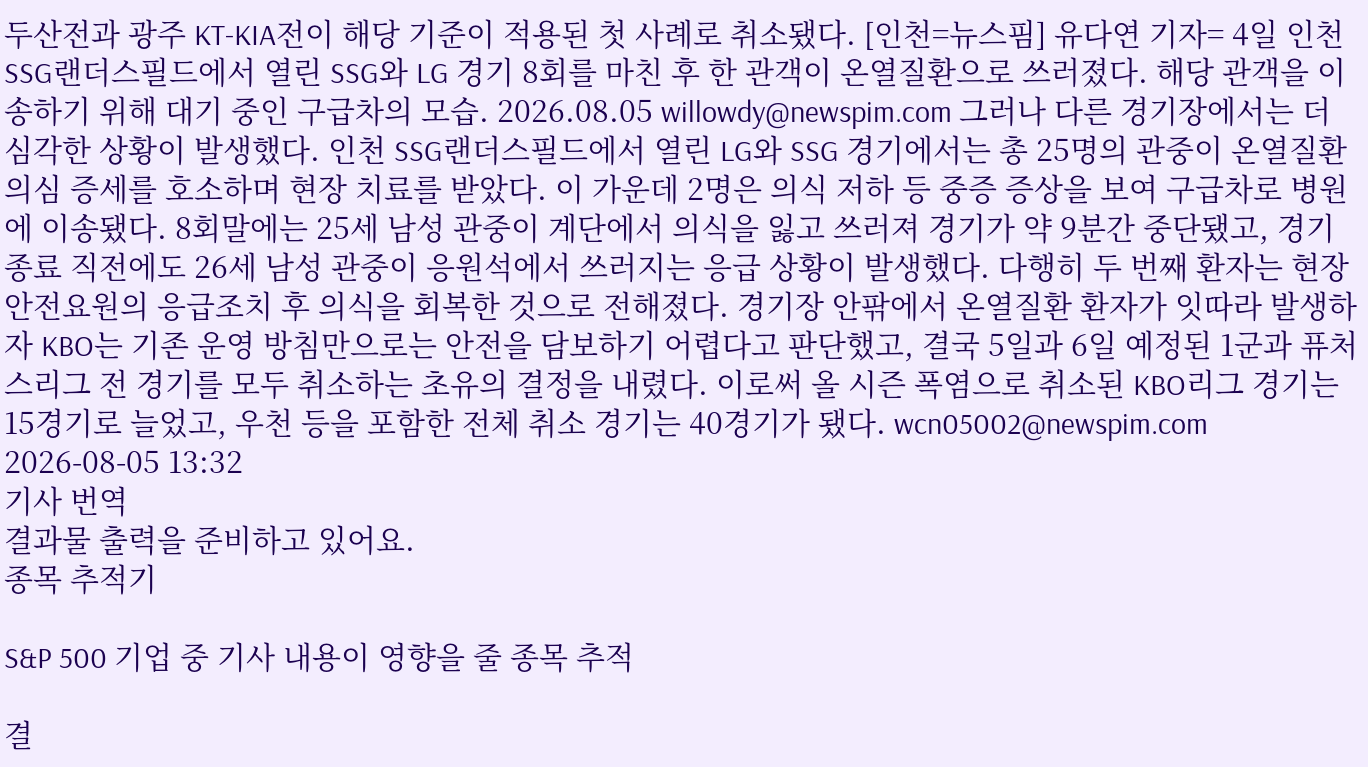두산전과 광주 KT-KIA전이 해당 기준이 적용된 첫 사례로 취소됐다. [인천=뉴스핌] 유다연 기자= 4일 인천 SSG랜더스필드에서 열린 SSG와 LG 경기 8회를 마친 후 한 관객이 온열질환으로 쓰러졌다. 해당 관객을 이송하기 위해 대기 중인 구급차의 모습. 2026.08.05 willowdy@newspim.com 그러나 다른 경기장에서는 더 심각한 상황이 발생했다. 인천 SSG랜더스필드에서 열린 LG와 SSG 경기에서는 총 25명의 관중이 온열질환 의심 증세를 호소하며 현장 치료를 받았다. 이 가운데 2명은 의식 저하 등 중증 증상을 보여 구급차로 병원에 이송됐다. 8회말에는 25세 남성 관중이 계단에서 의식을 잃고 쓰러져 경기가 약 9분간 중단됐고, 경기 종료 직전에도 26세 남성 관중이 응원석에서 쓰러지는 응급 상황이 발생했다. 다행히 두 번째 환자는 현장 안전요원의 응급조치 후 의식을 회복한 것으로 전해졌다. 경기장 안팎에서 온열질환 환자가 잇따라 발생하자 KBO는 기존 운영 방침만으로는 안전을 담보하기 어렵다고 판단했고, 결국 5일과 6일 예정된 1군과 퓨처스리그 전 경기를 모두 취소하는 초유의 결정을 내렸다. 이로써 올 시즌 폭염으로 취소된 KBO리그 경기는 15경기로 늘었고, 우천 등을 포함한 전체 취소 경기는 40경기가 됐다. wcn05002@newspim.com 2026-08-05 13:32
기사 번역
결과물 출력을 준비하고 있어요.
종목 추적기

S&P 500 기업 중 기사 내용이 영향을 줄 종목 추적

결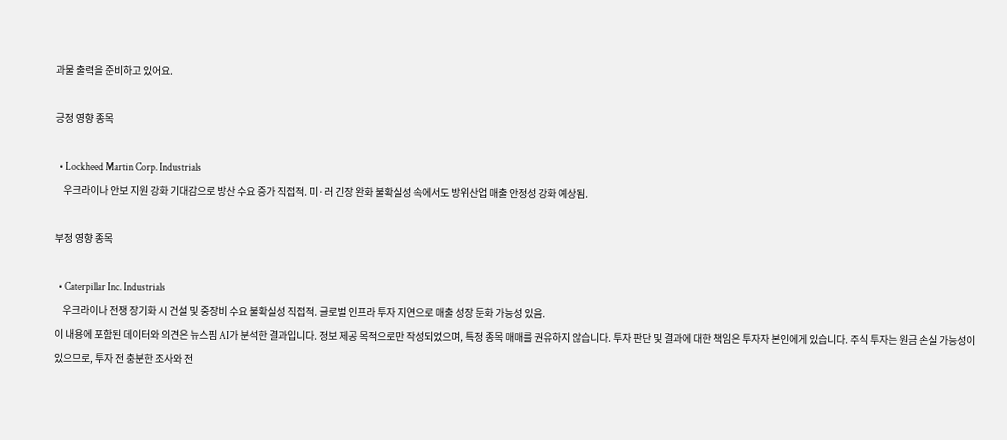과물 출력을 준비하고 있어요.

긍정 영향 종목

  • Lockheed Martin Corp. Industrials
    우크라이나 안보 지원 강화 기대감으로 방산 수요 증가 직접적. 미·러 긴장 완화 불확실성 속에서도 방위산업 매출 안정성 강화 예상됨.

부정 영향 종목

  • Caterpillar Inc. Industrials
    우크라이나 전쟁 장기화 시 건설 및 중장비 수요 불확실성 직접적. 글로벌 인프라 투자 지연으로 매출 성장 둔화 가능성 있음.
이 내용에 포함된 데이터와 의견은 뉴스핌 AI가 분석한 결과입니다. 정보 제공 목적으로만 작성되었으며, 특정 종목 매매를 권유하지 않습니다. 투자 판단 및 결과에 대한 책임은 투자자 본인에게 있습니다. 주식 투자는 원금 손실 가능성이 있으므로, 투자 전 충분한 조사와 전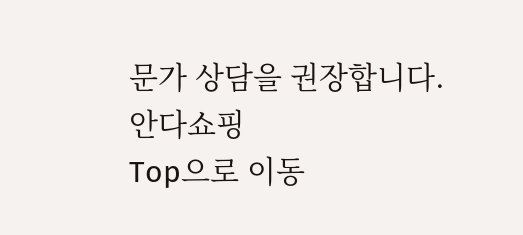문가 상담을 권장합니다.
안다쇼핑
Top으로 이동